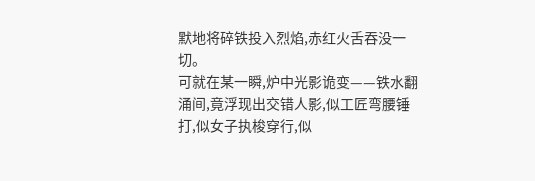默地将碎铁投入烈焰,赤红火舌吞没一切。
可就在某一瞬,炉中光影诡变——铁水翻涌间,竟浮现出交错人影,似工匠弯腰锤打,似女子执梭穿行,似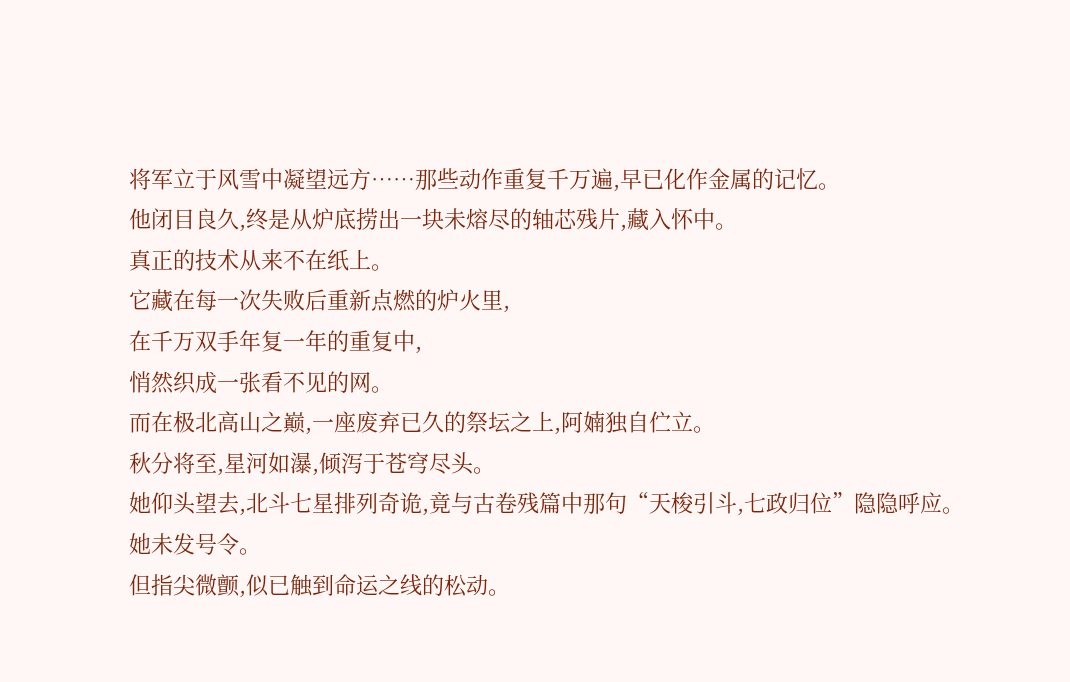将军立于风雪中凝望远方……那些动作重复千万遍,早已化作金属的记忆。
他闭目良久,终是从炉底捞出一块未熔尽的轴芯残片,藏入怀中。
真正的技术从来不在纸上。
它藏在每一次失败后重新点燃的炉火里,
在千万双手年复一年的重复中,
悄然织成一张看不见的网。
而在极北高山之巅,一座废弃已久的祭坛之上,阿婻独自伫立。
秋分将至,星河如瀑,倾泻于苍穹尽头。
她仰头望去,北斗七星排列奇诡,竟与古卷残篇中那句“天梭引斗,七政归位”隐隐呼应。
她未发号令。
但指尖微颤,似已触到命运之线的松动。